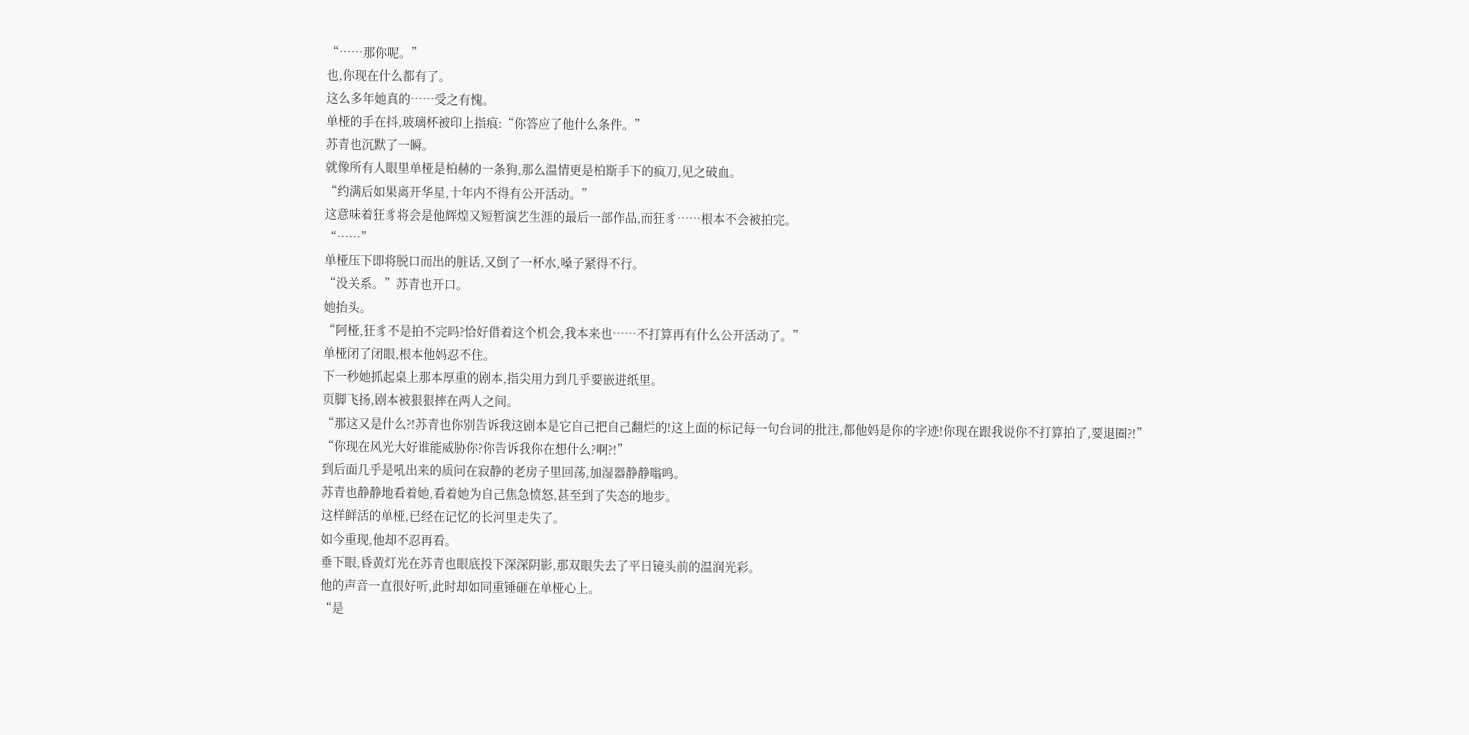“……那你呢。”
也,你现在什么都有了。
这么多年她真的……受之有愧。
单桠的手在抖,玻璃杯被印上指痕:“你答应了他什么条件。”
苏青也沉默了一瞬。
就像所有人眼里单桠是柏赫的一条狗,那么温情更是柏斯手下的疯刀,见之破血。
“约满后如果离开华星,十年内不得有公开活动。”
这意味着狂豸将会是他辉煌又短暂演艺生涯的最后一部作品,而狂豸……根本不会被拍完。
“……”
单桠压下即将脱口而出的脏话,又倒了一杯水,嗓子紧得不行。
“没关系。”苏青也开口。
她抬头。
“阿桠,狂豸不是拍不完吗?恰好借着这个机会,我本来也……不打算再有什么公开活动了。”
单桠闭了闭眼,根本他妈忍不住。
下一秒她抓起桌上那本厚重的剧本,指尖用力到几乎要嵌进纸里。
页脚飞扬,剧本被狠狠摔在两人之间。
“那这又是什么?!苏青也你别告诉我这剧本是它自己把自己翻烂的!这上面的标记每一句台词的批注,都他妈是你的字迹!你现在跟我说你不打算拍了,要退圈?!”
“你现在风光大好谁能威胁你?你告诉我你在想什么?啊?!”
到后面几乎是吼出来的质问在寂静的老房子里回荡,加湿器静静嗡鸣。
苏青也静静地看着她,看着她为自己焦急愤怒,甚至到了失态的地步。
这样鲜活的单桠,已经在记忆的长河里走失了。
如今重现,他却不忍再看。
垂下眼,昏黄灯光在苏青也眼底投下深深阴影,那双眼失去了平日镜头前的温润光彩。
他的声音一直很好听,此时却如同重锤砸在单桠心上。
“是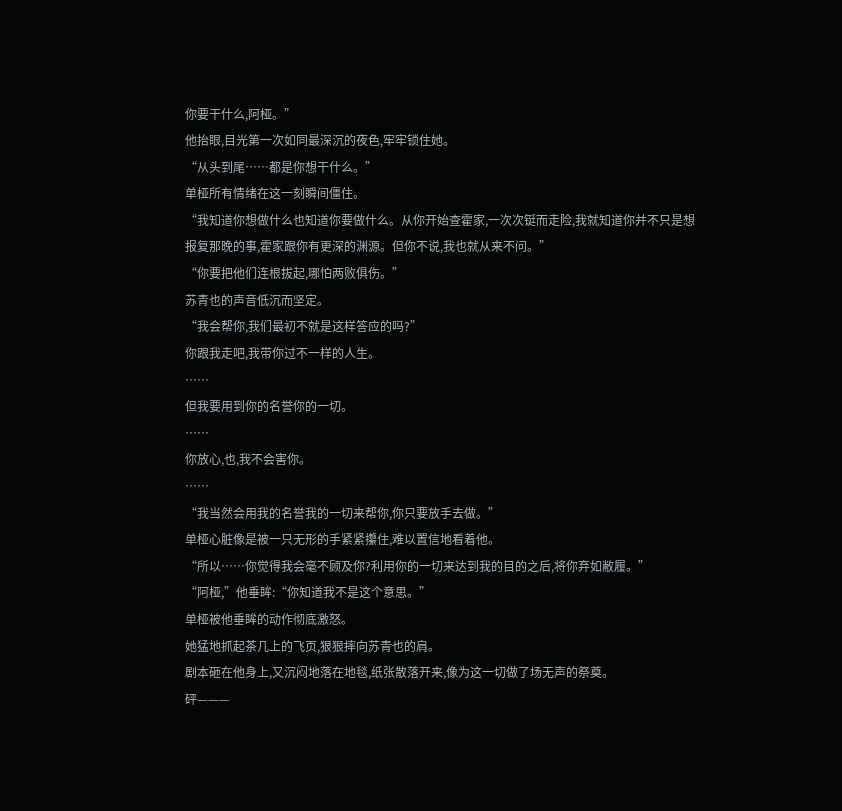你要干什么,阿桠。”
他抬眼,目光第一次如同最深沉的夜色,牢牢锁住她。
“从头到尾……都是你想干什么。”
单桠所有情绪在这一刻瞬间僵住。
“我知道你想做什么也知道你要做什么。从你开始查霍家,一次次铤而走险,我就知道你并不只是想报复那晚的事,霍家跟你有更深的渊源。但你不说,我也就从来不问。”
“你要把他们连根拔起,哪怕两败俱伤。”
苏青也的声音低沉而坚定。
“我会帮你,我们最初不就是这样答应的吗?”
你跟我走吧,我带你过不一样的人生。
……
但我要用到你的名誉你的一切。
……
你放心,也,我不会害你。
……
“我当然会用我的名誉我的一切来帮你,你只要放手去做。”
单桠心脏像是被一只无形的手紧紧攥住,难以置信地看着他。
“所以……你觉得我会毫不顾及你?利用你的一切来达到我的目的之后,将你弃如敝履。”
“阿桠,”他垂眸:“你知道我不是这个意思。”
单桠被他垂眸的动作彻底激怒。
她猛地抓起茶几上的飞页,狠狠摔向苏青也的肩。
剧本砸在他身上,又沉闷地落在地毯,纸张散落开来,像为这一切做了场无声的祭奠。
砰———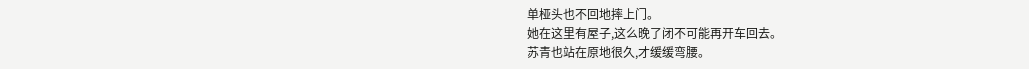单桠头也不回地摔上门。
她在这里有屋子,这么晚了闭不可能再开车回去。
苏青也站在原地很久,才缓缓弯腰。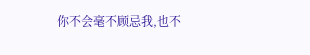你不会毫不顾忌我,也不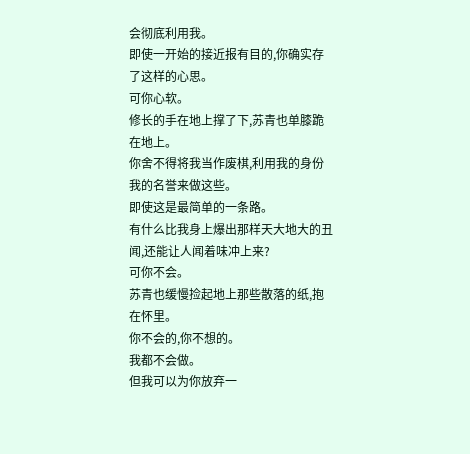会彻底利用我。
即使一开始的接近报有目的,你确实存了这样的心思。
可你心软。
修长的手在地上撑了下,苏青也单膝跪在地上。
你舍不得将我当作废棋,利用我的身份我的名誉来做这些。
即使这是最简单的一条路。
有什么比我身上爆出那样天大地大的丑闻,还能让人闻着味冲上来?
可你不会。
苏青也缓慢捡起地上那些散落的纸,抱在怀里。
你不会的,你不想的。
我都不会做。
但我可以为你放弃一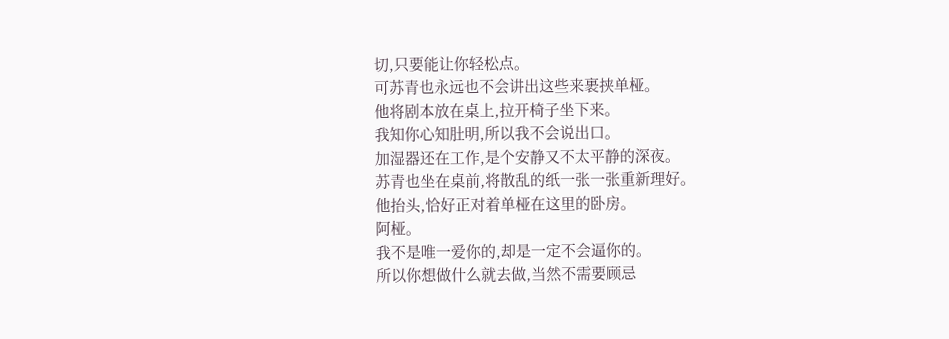切,只要能让你轻松点。
可苏青也永远也不会讲出这些来裹挟单桠。
他将剧本放在桌上,拉开椅子坐下来。
我知你心知肚明,所以我不会说出口。
加湿器还在工作,是个安静又不太平静的深夜。
苏青也坐在桌前,将散乱的纸一张一张重新理好。
他抬头,恰好正对着单桠在这里的卧房。
阿桠。
我不是唯一爱你的,却是一定不会逼你的。
所以你想做什么就去做,当然不需要顾忌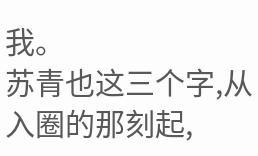我。
苏青也这三个字,从入圈的那刻起,